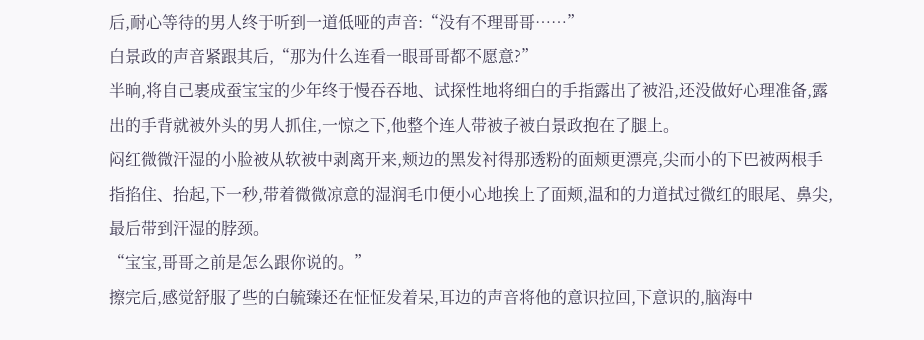后,耐心等待的男人终于听到一道低哑的声音:“没有不理哥哥……”
白景政的声音紧跟其后,“那为什么连看一眼哥哥都不愿意?”
半晌,将自己裹成蚕宝宝的少年终于慢吞吞地、试探性地将细白的手指露出了被沿,还没做好心理准备,露出的手背就被外头的男人抓住,一惊之下,他整个连人带被子被白景政抱在了腿上。
闷红微微汗湿的小脸被从软被中剥离开来,颊边的黑发衬得那透粉的面颊更漂亮,尖而小的下巴被两根手指掐住、抬起,下一秒,带着微微凉意的湿润毛巾便小心地挨上了面颊,温和的力道拭过微红的眼尾、鼻尖,最后带到汗湿的脖颈。
“宝宝,哥哥之前是怎么跟你说的。”
擦完后,感觉舒服了些的白毓臻还在怔怔发着呆,耳边的声音将他的意识拉回,下意识的,脑海中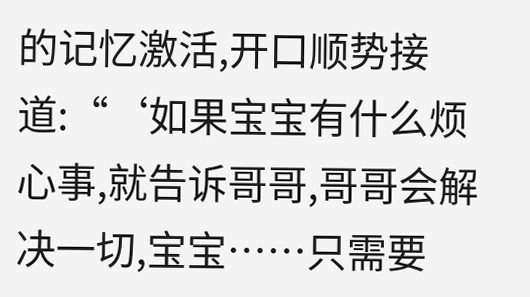的记忆激活,开口顺势接道:“‘如果宝宝有什么烦心事,就告诉哥哥,哥哥会解决一切,宝宝……只需要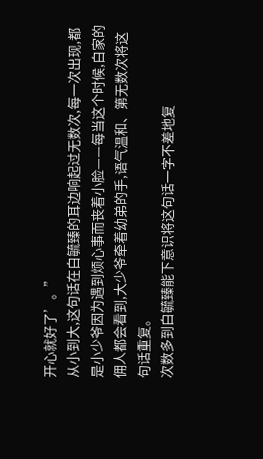开心就好了’。”
从小到大,这句话在白毓臻的耳边响起过无数次,每一次出现,都是小少爷因为遇到烦心事而丧着小脸——每当这个时候,白家的佣人都会看到,大少爷牵着幼弟的手,语气温和、第无数次将这句话重复。
次数多到白毓臻能下意识将这句话一字不差地复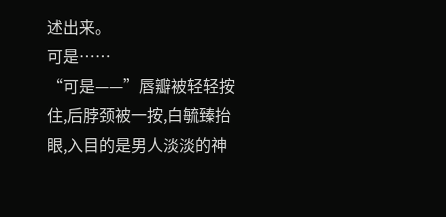述出来。
可是……
“可是——”唇瓣被轻轻按住,后脖颈被一按,白毓臻抬眼,入目的是男人淡淡的神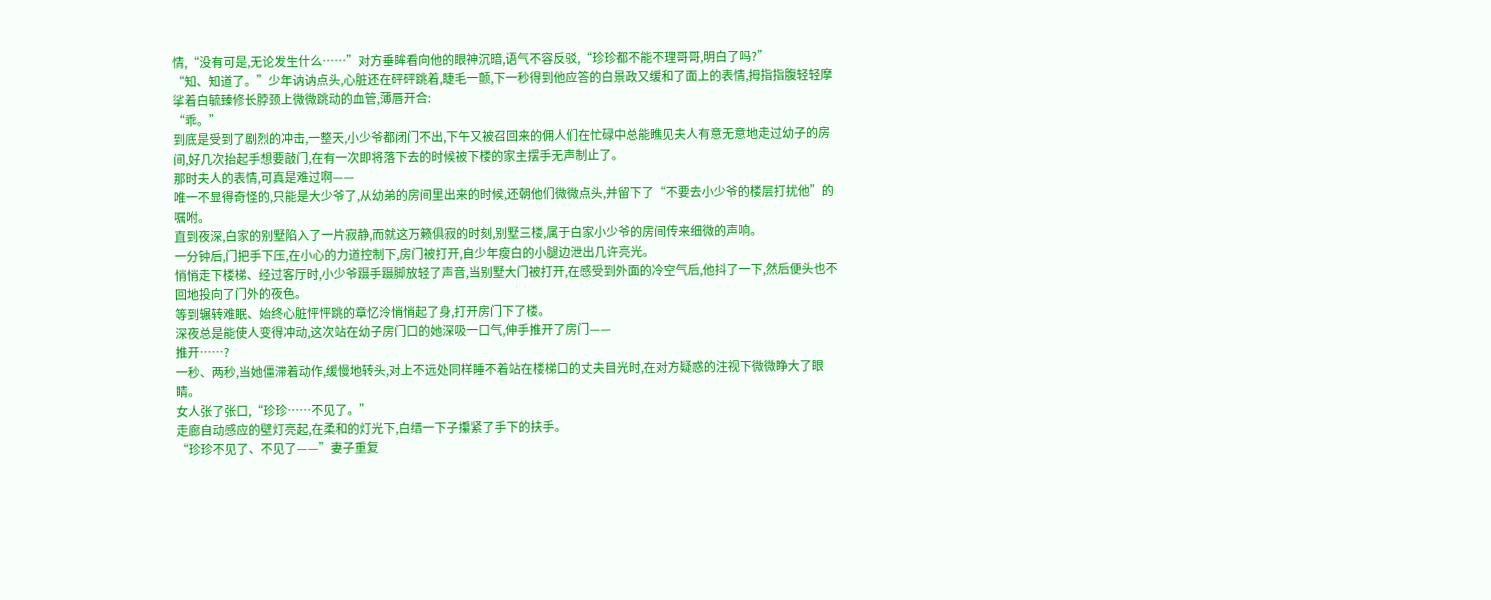情,“没有可是,无论发生什么……”对方垂眸看向他的眼神沉暗,语气不容反驳,“珍珍都不能不理哥哥,明白了吗?”
“知、知道了。”少年讷讷点头,心脏还在砰砰跳着,睫毛一颤,下一秒得到他应答的白景政又缓和了面上的表情,拇指指腹轻轻摩挲着白毓臻修长脖颈上微微跳动的血管,薄唇开合:
“乖。”
到底是受到了剧烈的冲击,一整天,小少爷都闭门不出,下午又被召回来的佣人们在忙碌中总能瞧见夫人有意无意地走过幼子的房间,好几次抬起手想要敲门,在有一次即将落下去的时候被下楼的家主摆手无声制止了。
那时夫人的表情,可真是难过啊——
唯一不显得奇怪的,只能是大少爷了,从幼弟的房间里出来的时候,还朝他们微微点头,并留下了“不要去小少爷的楼层打扰他”的嘱咐。
直到夜深,白家的别墅陷入了一片寂静,而就这万籁俱寂的时刻,别墅三楼,属于白家小少爷的房间传来细微的声响。
一分钟后,门把手下压,在小心的力道控制下,房门被打开,自少年瘦白的小腿边泄出几许亮光。
悄悄走下楼梯、经过客厅时,小少爷蹑手蹑脚放轻了声音,当别墅大门被打开,在感受到外面的冷空气后,他抖了一下,然后便头也不回地投向了门外的夜色。
等到辗转难眠、始终心脏怦怦跳的章忆泠悄悄起了身,打开房门下了楼。
深夜总是能使人变得冲动,这次站在幼子房门口的她深吸一口气,伸手推开了房门——
推开……?
一秒、两秒,当她僵滞着动作,缓慢地转头,对上不远处同样睡不着站在楼梯口的丈夫目光时,在对方疑惑的注视下微微睁大了眼睛。
女人张了张口,“珍珍……不见了。”
走廊自动感应的壁灯亮起,在柔和的灯光下,白缙一下子攥紧了手下的扶手。
“珍珍不见了、不见了——”妻子重复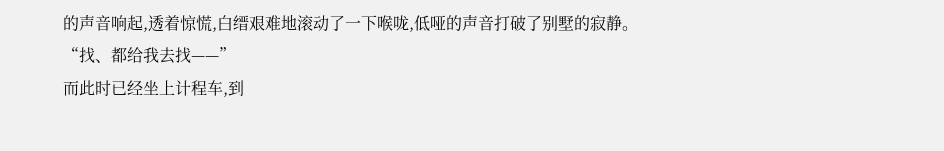的声音响起,透着惊慌,白缙艰难地滚动了一下喉咙,低哑的声音打破了别墅的寂静。
“找、都给我去找——”
而此时已经坐上计程车,到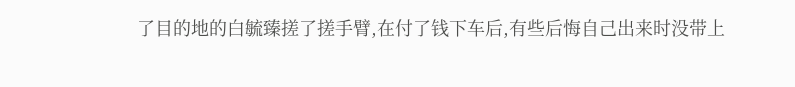了目的地的白毓臻搓了搓手臂,在付了钱下车后,有些后悔自己出来时没带上